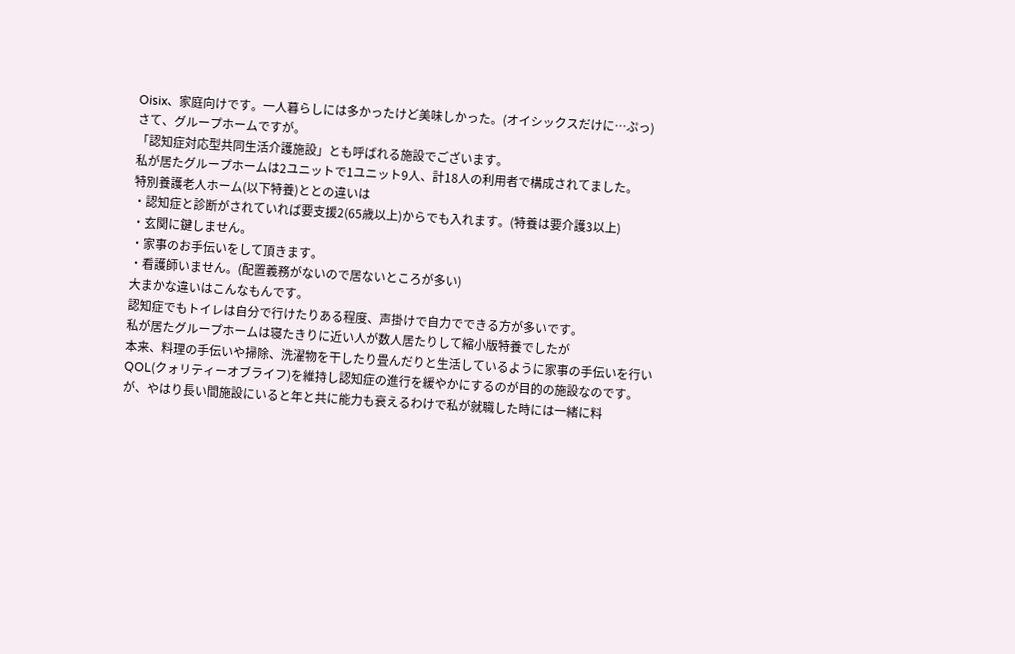Oisix、家庭向けです。一人暮らしには多かったけど美味しかった。(オイシックスだけに…ぷっ)
さて、グループホームですが。
「認知症対応型共同生活介護施設」とも呼ばれる施設でございます。
私が居たグループホームは2ユニットで1ユニット9人、計18人の利用者で構成されてました。
特別養護老人ホーム(以下特養)ととの違いは
・認知症と診断がされていれば要支援2(65歳以上)からでも入れます。(特養は要介護3以上)
・玄関に鍵しません。
・家事のお手伝いをして頂きます。
・看護師いません。(配置義務がないので居ないところが多い)
大まかな違いはこんなもんです。
認知症でもトイレは自分で行けたりある程度、声掛けで自力でできる方が多いです。
私が居たグループホームは寝たきりに近い人が数人居たりして縮小版特養でしたが
本来、料理の手伝いや掃除、洗濯物を干したり畳んだりと生活しているように家事の手伝いを行い
QOL(クォリティーオブライフ)を維持し認知症の進行を緩やかにするのが目的の施設なのです。
が、やはり長い間施設にいると年と共に能力も衰えるわけで私が就職した時には一緒に料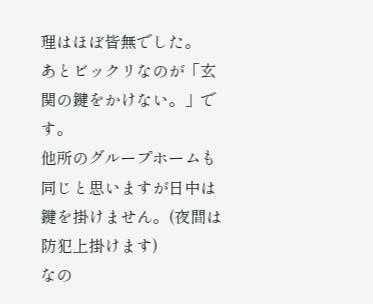理はほぼ皆無でした。
あとビックリなのが「玄関の鍵をかけない。」です。
他所のグループホームも同じと思いますが日中は鍵を掛けません。(夜間は防犯上掛けます)
なの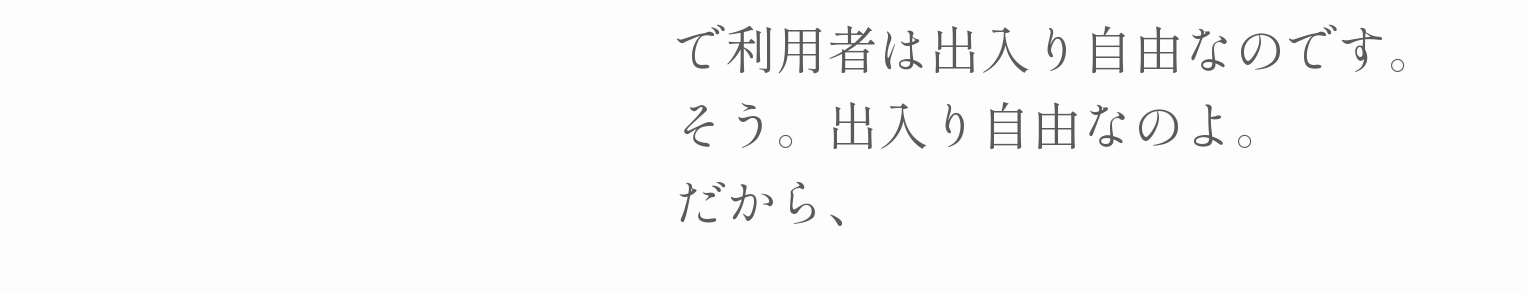で利用者は出入り自由なのです。
そう。出入り自由なのよ。
だから、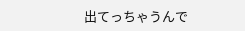出てっちゃうんで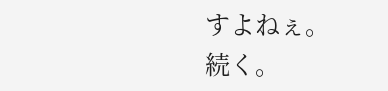すよねぇ。
続く。